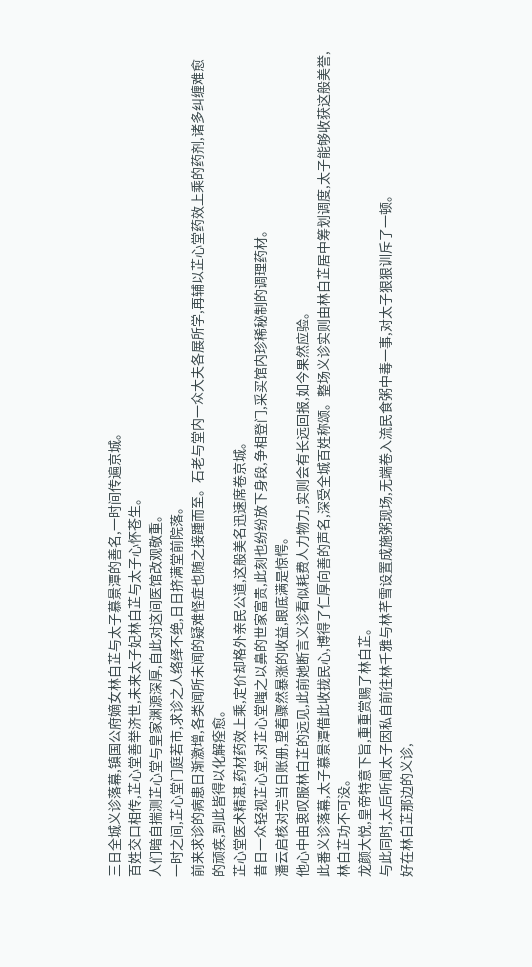三日全城义诊落幕,镇国公府嫡女林白芷与太子慕景潭的善名,一时间传遍京城。
百姓交口相传,芷心堂善举济世,未来太子妃林白芷与太子心怀苍生。
人们暗自揣测芷心堂与皇家渊源深厚,自此对这间医馆改观敬重。
一时之间,芷心堂门庭若市,求诊之人络绎不绝,日日挤满堂前院落。
前来求诊的病患日渐激增,各类闻所未闻的疑难怪症也随之接踵而至。石老与堂内一众大夫各展所学,再辅以芷心堂药效上乘的药剂,诸多纠缠难愈的顽疾,到此皆得以化解痊愈。
芷心堂医术精湛,药材药效上乘,定价却格外亲民公道,这般美名迅速席卷京城。
昔日一众轻视芷心堂,对芷心堂嗤之以鼻的世家富贵,此刻也纷纷放下身段,争相登门,采买馆内珍稀秘制的调理药材。
潘云启核对完当日账册,望着骤然暴涨的收益,眼底满是惊愕。
他心中由衷叹服林白芷的远见,此前她断言义诊看似耗费人力物力,实则会有长远回报,如今果然应验。
此番义诊落幕,太子慕景潭借此收拢民心,博得了仁厚向善的声名,深受全城百姓称颂。整场义诊实则由林白芷居中筹划调度,太子能够收获这般美誉,林白芷功不可没。
龙颜大悦,皇帝特意下旨,重重赏赐了林白芷。
与此同时,太后听闻太子因私自前往林千雅与林芊雪设置成施粥现场,无端卷入流民食粥中毒一事,对太子狠狠训斥了一顿。
好在林白芷那边的义诊,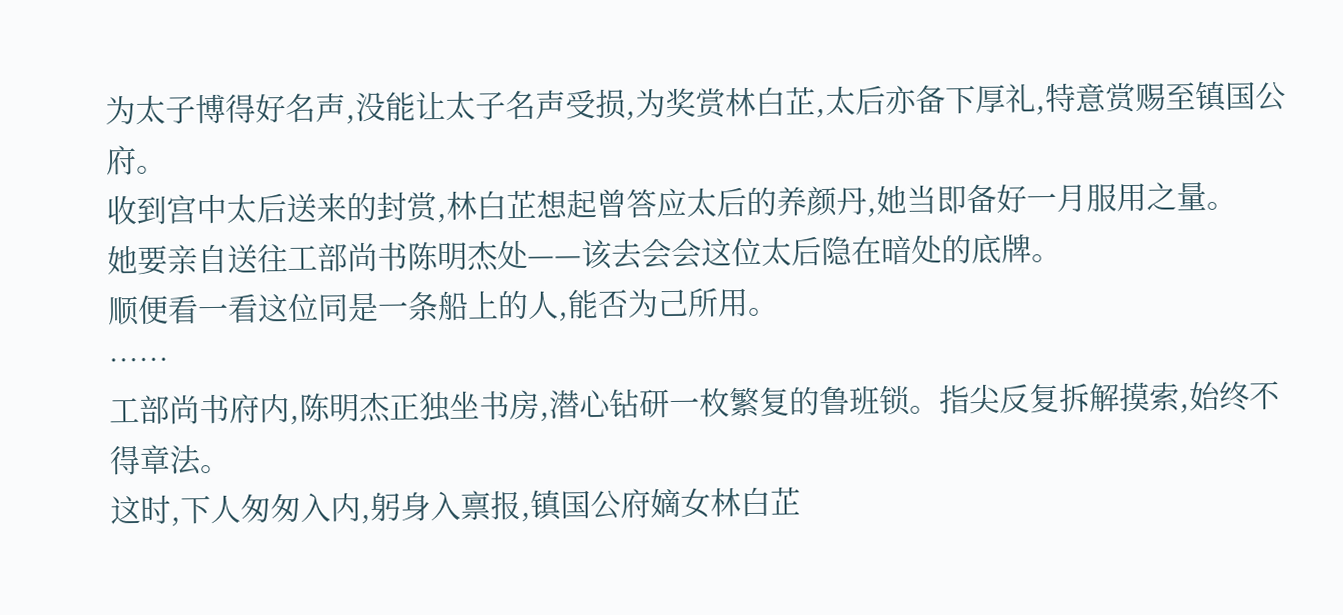为太子博得好名声,没能让太子名声受损,为奖赏林白芷,太后亦备下厚礼,特意赏赐至镇国公府。
收到宫中太后送来的封赏,林白芷想起曾答应太后的养颜丹,她当即备好一月服用之量。
她要亲自送往工部尚书陈明杰处——该去会会这位太后隐在暗处的底牌。
顺便看一看这位同是一条船上的人,能否为己所用。
……
工部尚书府内,陈明杰正独坐书房,潜心钻研一枚繁复的鲁班锁。指尖反复拆解摸索,始终不得章法。
这时,下人匆匆入内,躬身入禀报,镇国公府嫡女林白芷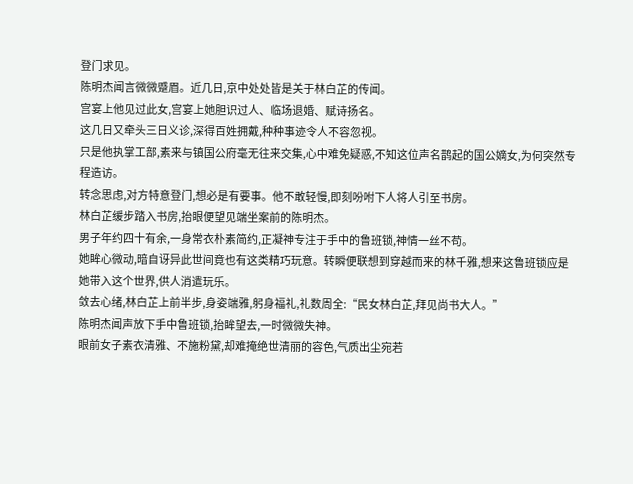登门求见。
陈明杰闻言微微蹙眉。近几日,京中处处皆是关于林白芷的传闻。
宫宴上他见过此女,宫宴上她胆识过人、临场退婚、赋诗扬名。
这几日又牵头三日义诊,深得百姓拥戴,种种事迹令人不容忽视。
只是他执掌工部,素来与镇国公府毫无往来交集,心中难免疑惑,不知这位声名鹊起的国公嫡女,为何突然专程造访。
转念思虑,对方特意登门,想必是有要事。他不敢轻慢,即刻吩咐下人将人引至书房。
林白芷缓步踏入书房,抬眼便望见端坐案前的陈明杰。
男子年约四十有余,一身常衣朴素简约,正凝神专注于手中的鲁班锁,神情一丝不苟。
她眸心微动,暗自讶异此世间竟也有这类精巧玩意。转瞬便联想到穿越而来的林千雅,想来这鲁班锁应是她带入这个世界,供人消遣玩乐。
敛去心绪,林白芷上前半步,身姿端雅,躬身福礼,礼数周全:“民女林白芷,拜见尚书大人。”
陈明杰闻声放下手中鲁班锁,抬眸望去,一时微微失神。
眼前女子素衣清雅、不施粉黛,却难掩绝世清丽的容色,气质出尘宛若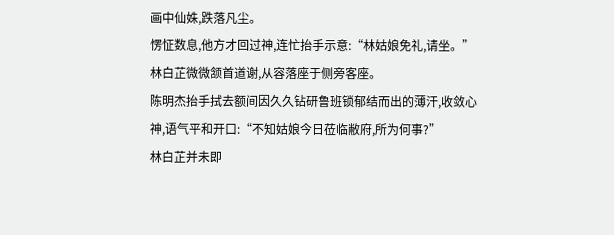画中仙姝,跌落凡尘。
愣怔数息,他方才回过神,连忙抬手示意:“林姑娘免礼,请坐。”
林白芷微微颔首道谢,从容落座于侧旁客座。
陈明杰抬手拭去额间因久久钻研鲁班锁郁结而出的薄汗,收敛心神,语气平和开口:“不知姑娘今日莅临敝府,所为何事?”
林白芷并未即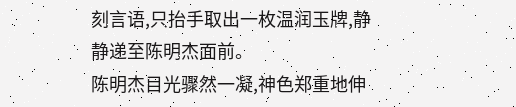刻言语,只抬手取出一枚温润玉牌,静静递至陈明杰面前。
陈明杰目光骤然一凝,神色郑重地伸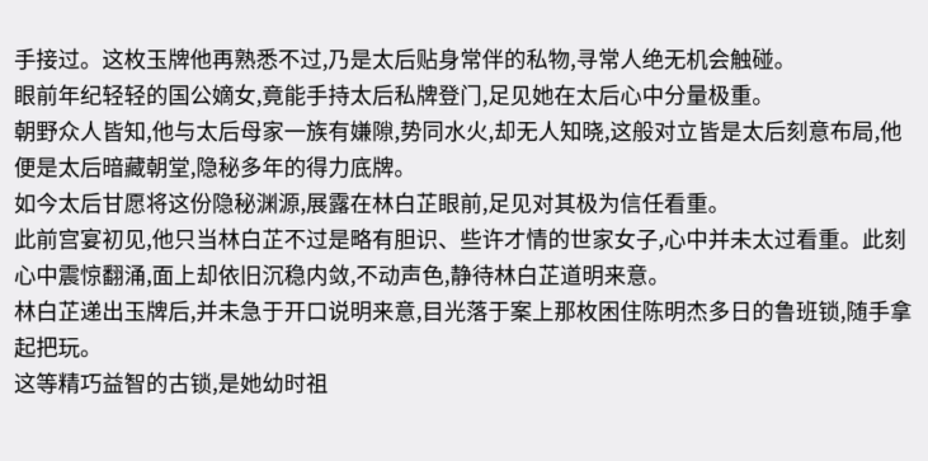手接过。这枚玉牌他再熟悉不过,乃是太后贴身常伴的私物,寻常人绝无机会触碰。
眼前年纪轻轻的国公嫡女,竟能手持太后私牌登门,足见她在太后心中分量极重。
朝野众人皆知,他与太后母家一族有嫌隙,势同水火,却无人知晓,这般对立皆是太后刻意布局,他便是太后暗藏朝堂,隐秘多年的得力底牌。
如今太后甘愿将这份隐秘渊源,展露在林白芷眼前,足见对其极为信任看重。
此前宫宴初见,他只当林白芷不过是略有胆识、些许才情的世家女子,心中并未太过看重。此刻心中震惊翻涌,面上却依旧沉稳内敛,不动声色,静待林白芷道明来意。
林白芷递出玉牌后,并未急于开口说明来意,目光落于案上那枚困住陈明杰多日的鲁班锁,随手拿起把玩。
这等精巧益智的古锁,是她幼时祖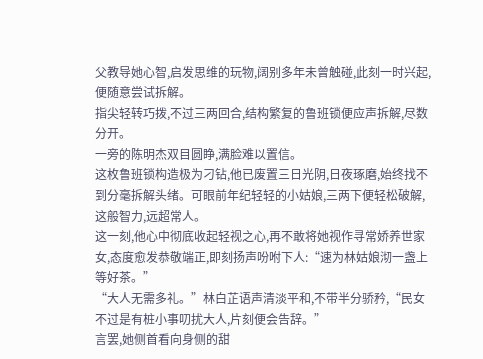父教导她心智,启发思维的玩物,阔别多年未曾触碰,此刻一时兴起,便随意尝试拆解。
指尖轻转巧拨,不过三两回合,结构繁复的鲁班锁便应声拆解,尽数分开。
一旁的陈明杰双目圆睁,满脸难以置信。
这枚鲁班锁构造极为刁钻,他已废置三日光阴,日夜琢磨,始终找不到分毫拆解头绪。可眼前年纪轻轻的小姑娘,三两下便轻松破解,这般智力,远超常人。
这一刻,他心中彻底收起轻视之心,再不敢将她视作寻常娇养世家女,态度愈发恭敬端正,即刻扬声吩咐下人:“速为林姑娘沏一盏上等好茶。”
“大人无需多礼。”林白芷语声清淡平和,不带半分骄矜,“民女不过是有桩小事叨扰大人,片刻便会告辞。”
言罢,她侧首看向身侧的甜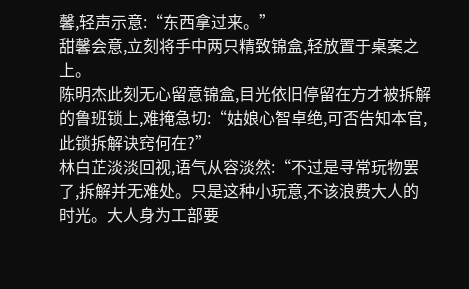馨,轻声示意:“东西拿过来。”
甜馨会意,立刻将手中两只精致锦盒,轻放置于桌案之上。
陈明杰此刻无心留意锦盒,目光依旧停留在方才被拆解的鲁班锁上,难掩急切:“姑娘心智卓绝,可否告知本官,此锁拆解诀窍何在?”
林白芷淡淡回视,语气从容淡然:“不过是寻常玩物罢了,拆解并无难处。只是这种小玩意,不该浪费大人的时光。大人身为工部要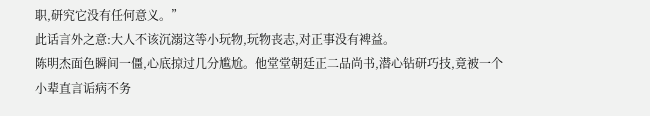职,研究它没有任何意义。”
此话言外之意:大人不该沉溺这等小玩物,玩物丧志,对正事没有裨益。
陈明杰面色瞬间一僵,心底掠过几分尴尬。他堂堂朝廷正二品尚书,潜心钻研巧技,竟被一个小辈直言诟病不务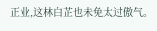正业,这林白芷也未免太过傲气。